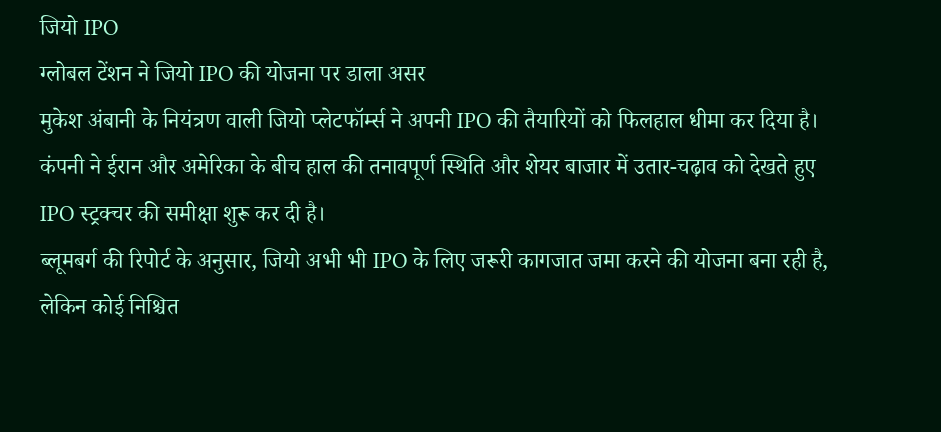जियो IPO
ग्लोबल टेंशन ने जियो IPO की योजना पर डाला असर
मुकेश अंबानी के नियंत्रण वाली जियो प्लेटफॉर्म्स ने अपनी IPO की तैयारियों को फिलहाल धीमा कर दिया है।
कंपनी ने ईरान और अमेरिका के बीच हाल की तनावपूर्ण स्थिति और शेयर बाजार में उतार-चढ़ाव को देखते हुए IPO स्ट्रक्चर की समीक्षा शुरू कर दी है।
ब्लूमबर्ग की रिपोर्ट के अनुसार, जियो अभी भी IPO के लिए जरूरी कागजात जमा करने की योजना बना रही है, लेकिन कोई निश्चित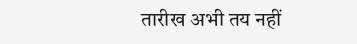तारीख अभी तय नहीं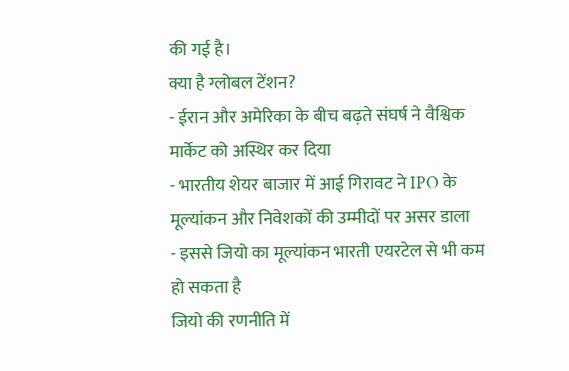की गई है।
क्या है ग्लोबल टेंशन?
- ईरान और अमेरिका के बीच बढ़ते संघर्ष ने वैश्विक मार्केट को अस्थिर कर दिया
- भारतीय शेयर बाजार में आई गिरावट ने IPO के मूल्यांकन और निवेशकों की उम्मीदों पर असर डाला
- इससे जियो का मूल्यांकन भारती एयरटेल से भी कम हो सकता है
जियो की रणनीति में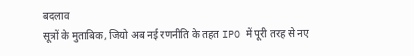बदलाव
सूत्रों के मुताबिक, जियो अब नई रणनीति के तहत IPO में पूरी तरह से नए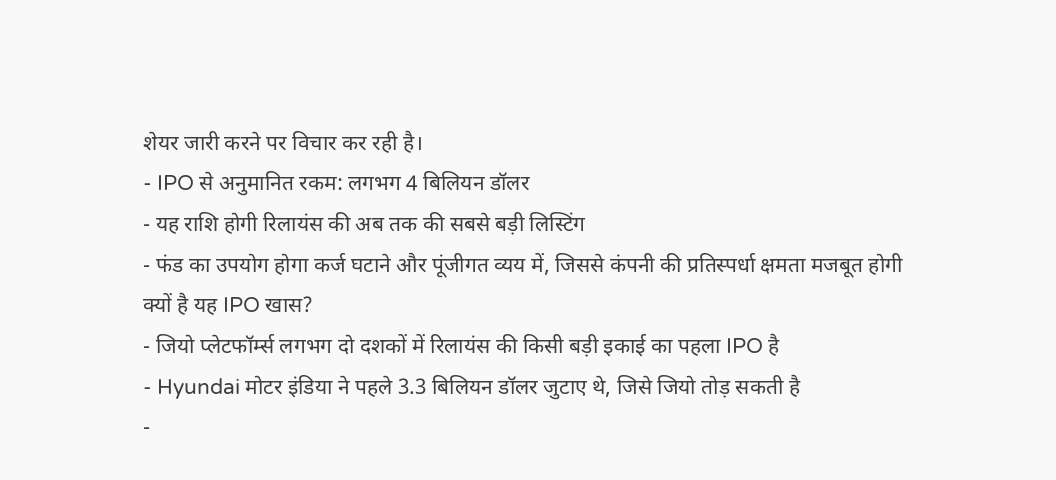शेयर जारी करने पर विचार कर रही है।
- IPO से अनुमानित रकम: लगभग 4 बिलियन डॉलर
- यह राशि होगी रिलायंस की अब तक की सबसे बड़ी लिस्टिंग
- फंड का उपयोग होगा कर्ज घटाने और पूंजीगत व्यय में, जिससे कंपनी की प्रतिस्पर्धा क्षमता मजबूत होगी
क्यों है यह IPO खास?
- जियो प्लेटफॉर्म्स लगभग दो दशकों में रिलायंस की किसी बड़ी इकाई का पहला IPO है
- Hyundai मोटर इंडिया ने पहले 3.3 बिलियन डॉलर जुटाए थे, जिसे जियो तोड़ सकती है
-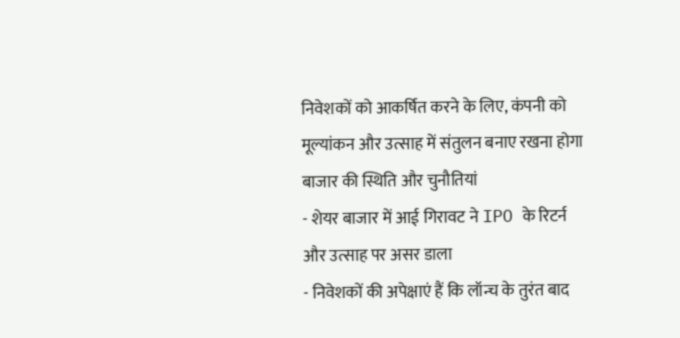निवेशकों को आकर्षित करने के लिए, कंपनी को मूल्यांकन और उत्साह में संतुलन बनाए रखना होगा
बाजार की स्थिति और चुनौतियां
- शेयर बाजार में आई गिरावट ने IPO के रिटर्न और उत्साह पर असर डाला
- निवेशकों की अपेक्षाएं हैं कि लॉन्च के तुरंत बाद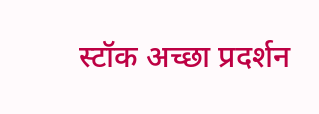स्टॉक अच्छा प्रदर्शन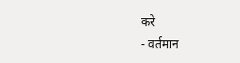करे
- वर्तमान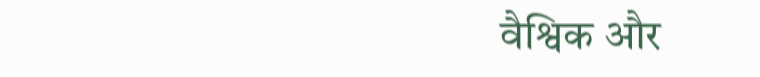वैश्विक और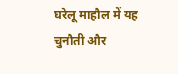घरेलू माहौल में यह चुनौती और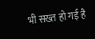भी सख्त हो गई है